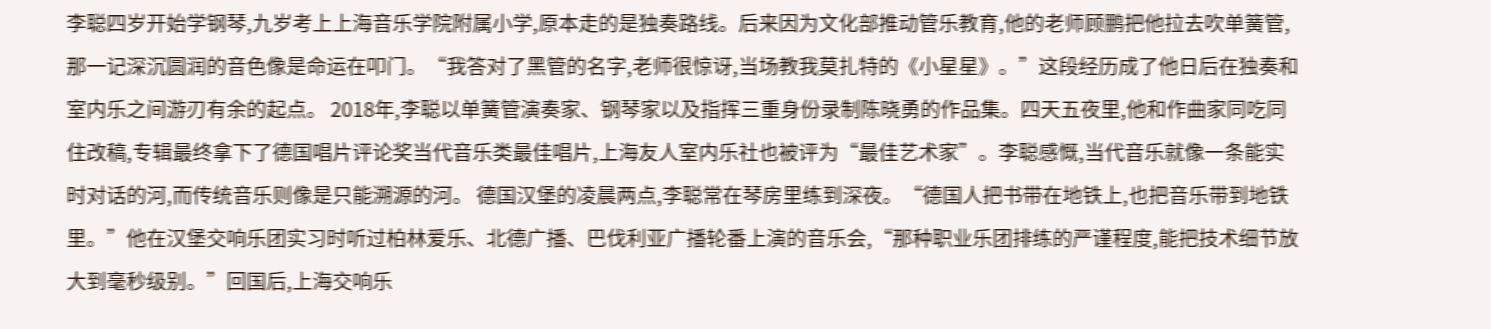李聪四岁开始学钢琴,九岁考上上海音乐学院附属小学,原本走的是独奏路线。后来因为文化部推动管乐教育,他的老师顾鹏把他拉去吹单簧管,那一记深沉圆润的音色像是命运在叩门。“我答对了黑管的名字,老师很惊讶,当场教我莫扎特的《小星星》。”这段经历成了他日后在独奏和室内乐之间游刃有余的起点。 2018年,李聪以单簧管演奏家、钢琴家以及指挥三重身份录制陈晓勇的作品集。四天五夜里,他和作曲家同吃同住改稿,专辑最终拿下了德国唱片评论奖当代音乐类最佳唱片,上海友人室内乐社也被评为“最佳艺术家”。李聪感慨,当代音乐就像一条能实时对话的河,而传统音乐则像是只能溯源的河。 德国汉堡的凌晨两点,李聪常在琴房里练到深夜。“德国人把书带在地铁上,也把音乐带到地铁里。”他在汉堡交响乐团实习时听过柏林爱乐、北德广播、巴伐利亚广播轮番上演的音乐会,“那种职业乐团排练的严谨程度,能把技术细节放大到毫秒级别。”回国后,上海交响乐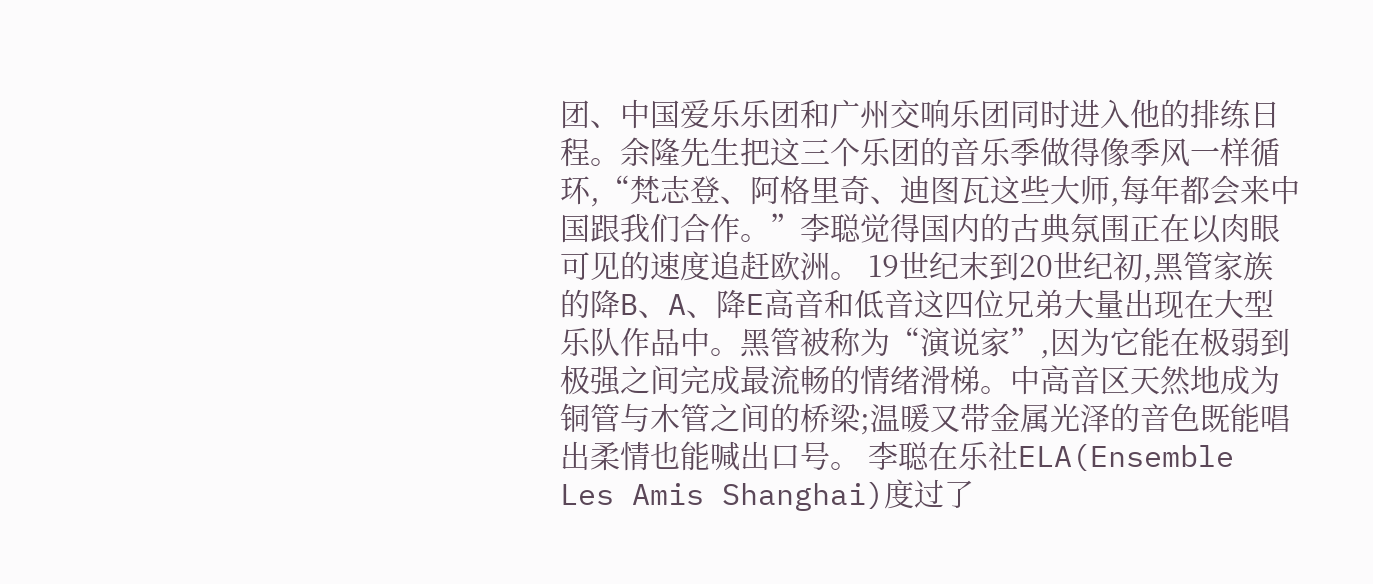团、中国爱乐乐团和广州交响乐团同时进入他的排练日程。余隆先生把这三个乐团的音乐季做得像季风一样循环,“梵志登、阿格里奇、迪图瓦这些大师,每年都会来中国跟我们合作。”李聪觉得国内的古典氛围正在以肉眼可见的速度追赶欧洲。 19世纪末到20世纪初,黑管家族的降B、A、降E高音和低音这四位兄弟大量出现在大型乐队作品中。黑管被称为“演说家”,因为它能在极弱到极强之间完成最流畅的情绪滑梯。中高音区天然地成为铜管与木管之间的桥梁;温暖又带金属光泽的音色既能唱出柔情也能喊出口号。 李聪在乐社ELA(Ensemble Les Amis Shanghai)度过了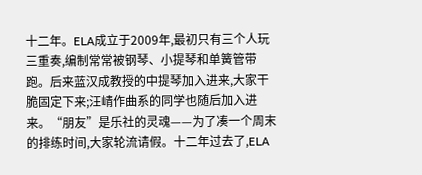十二年。ELA成立于2009年,最初只有三个人玩三重奏,编制常常被钢琴、小提琴和单簧管带跑。后来蓝汉成教授的中提琴加入进来,大家干脆固定下来;汪崝作曲系的同学也随后加入进来。“朋友”是乐社的灵魂——为了凑一个周末的排练时间,大家轮流请假。十二年过去了,ELA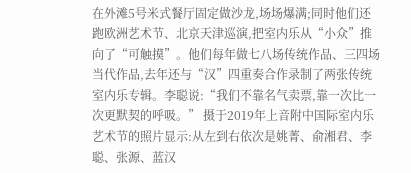在外滩5号米式餐厅固定做沙龙,场场爆满;同时他们还跑欧洲艺术节、北京天津巡演,把室内乐从“小众”推向了“可触摸”。他们每年做七八场传统作品、三四场当代作品,去年还与“汉”四重奏合作录制了两张传统室内乐专辑。李聪说:“我们不靠名气卖票,靠一次比一次更默契的呼吸。” 摄于2019年上音附中国际室内乐艺术节的照片显示:从左到右依次是姚菁、俞湘君、李聪、张源、蓝汉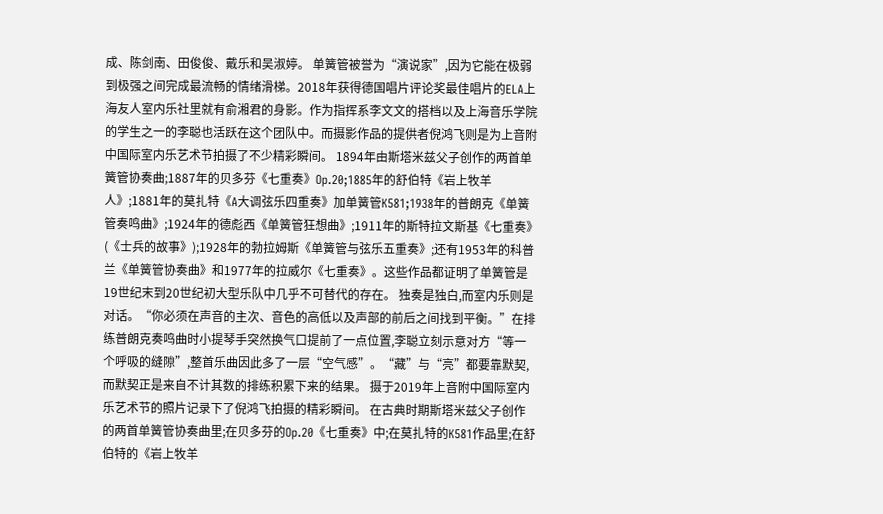成、陈剑南、田俊俊、戴乐和吴淑婷。 单簧管被誉为“演说家”,因为它能在极弱到极强之间完成最流畅的情绪滑梯。2018年获得德国唱片评论奖最佳唱片的ELA上海友人室内乐社里就有俞湘君的身影。作为指挥系李文文的搭档以及上海音乐学院的学生之一的李聪也活跃在这个团队中。而摄影作品的提供者倪鸿飞则是为上音附中国际室内乐艺术节拍摄了不少精彩瞬间。 1894年由斯塔米兹父子创作的两首单簧管协奏曲;1887年的贝多芬《七重奏》Op.20;1885年的舒伯特《岩上牧羊人》;1881年的莫扎特《A大调弦乐四重奏》加单簧管K581;1938年的普朗克《单簧管奏鸣曲》;1924年的德彪西《单簧管狂想曲》;1911年的斯特拉文斯基《七重奏》(《士兵的故事》);1928年的勃拉姆斯《单簧管与弦乐五重奏》;还有1953年的科普兰《单簧管协奏曲》和1977年的拉威尔《七重奏》。这些作品都证明了单簧管是19世纪末到20世纪初大型乐队中几乎不可替代的存在。 独奏是独白,而室内乐则是对话。“你必须在声音的主次、音色的高低以及声部的前后之间找到平衡。”在排练普朗克奏鸣曲时小提琴手突然换气口提前了一点位置,李聪立刻示意对方“等一个呼吸的缝隙”,整首乐曲因此多了一层“空气感”。“藏”与“亮”都要靠默契,而默契正是来自不计其数的排练积累下来的结果。 摄于2019年上音附中国际室内乐艺术节的照片记录下了倪鸿飞拍摄的精彩瞬间。 在古典时期斯塔米兹父子创作的两首单簧管协奏曲里;在贝多芬的Op.20《七重奏》中;在莫扎特的K581作品里;在舒伯特的《岩上牧羊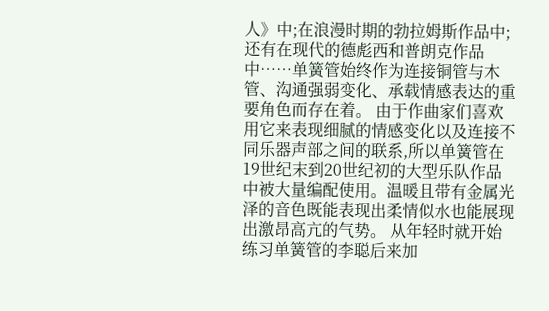人》中;在浪漫时期的勃拉姆斯作品中;还有在现代的德彪西和普朗克作品中……单簧管始终作为连接铜管与木管、沟通强弱变化、承载情感表达的重要角色而存在着。 由于作曲家们喜欢用它来表现细腻的情感变化以及连接不同乐器声部之间的联系,所以单簧管在19世纪末到20世纪初的大型乐队作品中被大量编配使用。温暖且带有金属光泽的音色既能表现出柔情似水也能展现出激昂高亢的气势。 从年轻时就开始练习单簧管的李聪后来加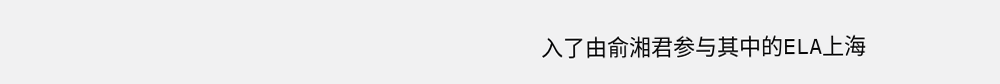入了由俞湘君参与其中的ELA上海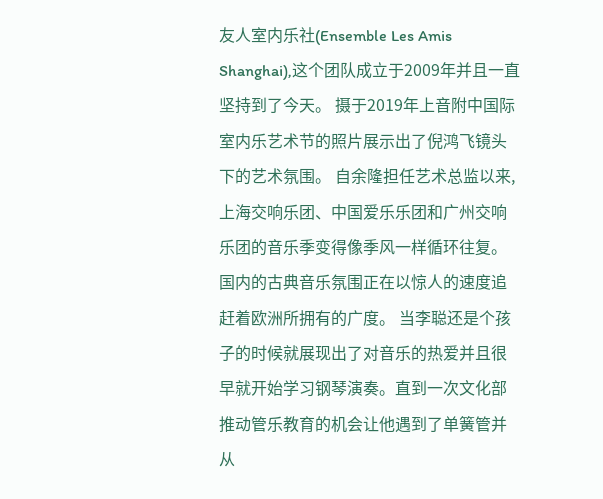友人室内乐社(Ensemble Les Amis Shanghai),这个团队成立于2009年并且一直坚持到了今天。 摄于2019年上音附中国际室内乐艺术节的照片展示出了倪鸿飞镜头下的艺术氛围。 自余隆担任艺术总监以来,上海交响乐团、中国爱乐乐团和广州交响乐团的音乐季变得像季风一样循环往复。国内的古典音乐氛围正在以惊人的速度追赶着欧洲所拥有的广度。 当李聪还是个孩子的时候就展现出了对音乐的热爱并且很早就开始学习钢琴演奏。直到一次文化部推动管乐教育的机会让他遇到了单簧管并从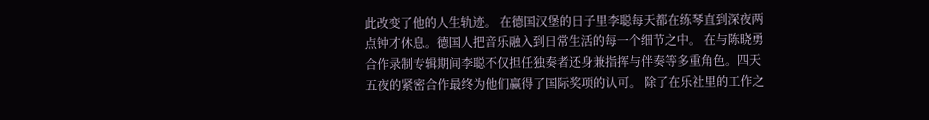此改变了他的人生轨迹。 在德国汉堡的日子里李聪每天都在练琴直到深夜两点钟才休息。德国人把音乐融入到日常生活的每一个细节之中。 在与陈晓勇合作录制专辑期间李聪不仅担任独奏者还身兼指挥与伴奏等多重角色。四天五夜的紧密合作最终为他们赢得了国际奖项的认可。 除了在乐社里的工作之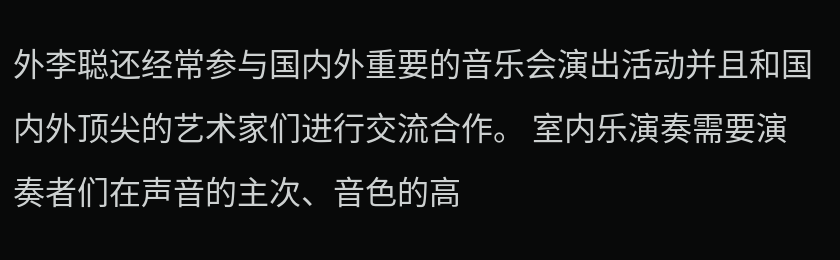外李聪还经常参与国内外重要的音乐会演出活动并且和国内外顶尖的艺术家们进行交流合作。 室内乐演奏需要演奏者们在声音的主次、音色的高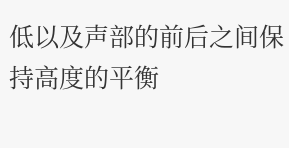低以及声部的前后之间保持高度的平衡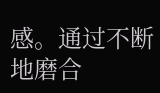感。通过不断地磨合